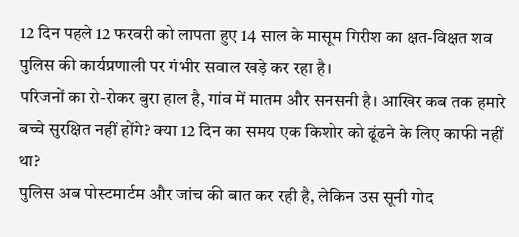12 दिन पहले 12 फरवरी को लापता हुए 14 साल के मासूम गिरीश का क्षत-विक्षत शव पुलिस की कार्यप्रणाली पर गंभीर सवाल खड़े कर रहा है।
परिजनों का रो-रोकर बुरा हाल है, गांव में मातम और सनसनी है। आखिर कब तक हमारे बच्चे सुरक्षित नहीं होंगे? क्या 12 दिन का समय एक किशोर को ढूंढने के लिए काफी नहीं था?
पुलिस अब पोस्टमार्टम और जांच की बात कर रही है, लेकिन उस सूनी गोद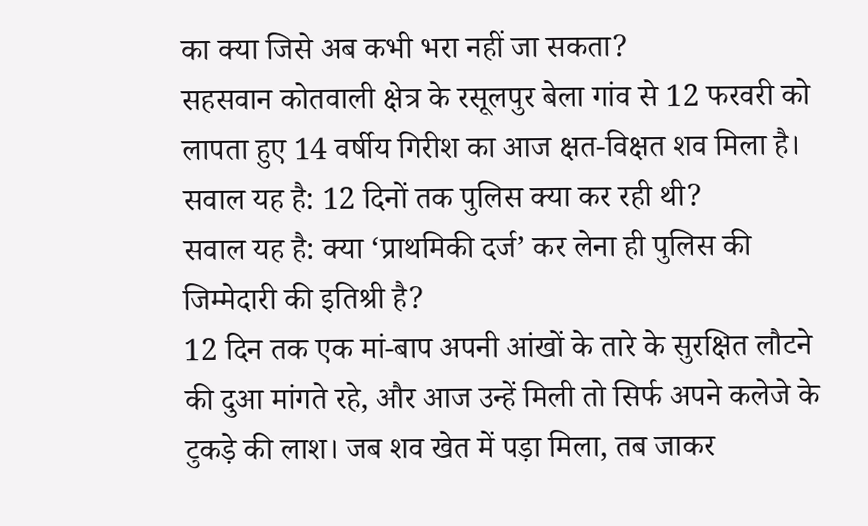का क्या जिसे अब कभी भरा नहीं जा सकता?
सहसवान कोतवाली क्षेत्र के रसूलपुर बेला गांव से 12 फरवरी को लापता हुए 14 वर्षीय गिरीश का आज क्षत-विक्षत शव मिला है।
सवाल यह है: 12 दिनों तक पुलिस क्या कर रही थी?
सवाल यह है: क्या ‘प्राथमिकी दर्ज’ कर लेना ही पुलिस की जिम्मेदारी की इतिश्री है?
12 दिन तक एक मां-बाप अपनी आंखों के तारे के सुरक्षित लौटने की दुआ मांगते रहे, और आज उन्हें मिली तो सिर्फ अपने कलेजे के टुकड़े की लाश। जब शव खेत में पड़ा मिला, तब जाकर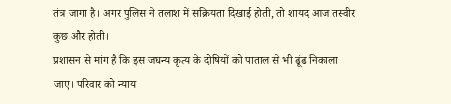तंत्र जागा है। अगर पुलिस ने तलाश में सक्रियता दिखाई होती, तो शायद आज तस्वीर कुछ और होती।
प्रशासन से मांग है कि इस जघन्य कृत्य के दोषियों को पाताल से भी ढूंढ निकाला जाए। परिवार को न्याय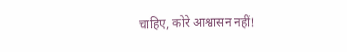चाहिए, कोरे आश्वासन नहीं!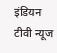इंडियन टीवी न्यूज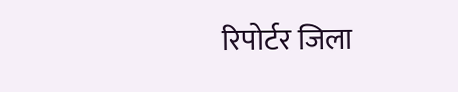रिपोर्टर जिला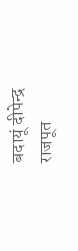बदायूं दीपेन्द्र राजपूत